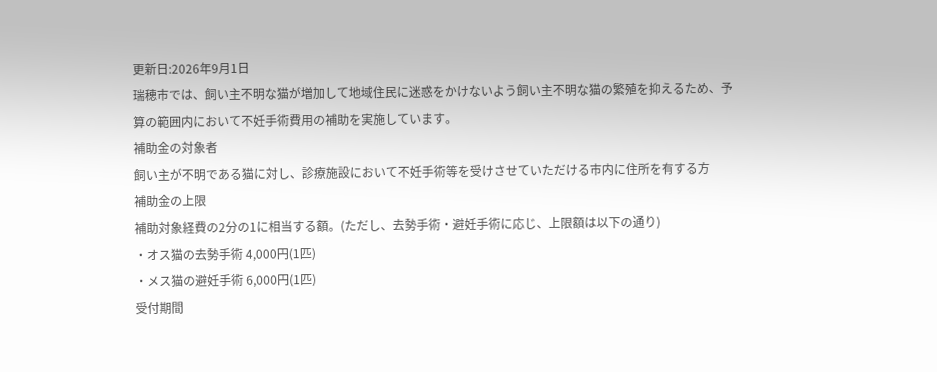更新日:2026年9月1日
瑞穂市では、飼い主不明な猫が増加して地域住民に迷惑をかけないよう飼い主不明な猫の繁殖を抑えるため、予算の範囲内において不妊手術費用の補助を実施しています。
補助金の対象者
飼い主が不明である猫に対し、診療施設において不妊手術等を受けさせていただける市内に住所を有する方
補助金の上限
補助対象経費の2分の1に相当する額。(ただし、去勢手術・避妊手術に応じ、上限額は以下の通り)
・オス猫の去勢手術 4,000円(1匹)
・メス猫の避妊手術 6,000円(1匹)
受付期間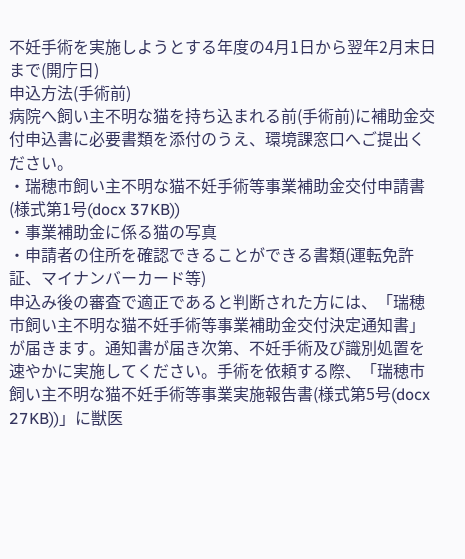不妊手術を実施しようとする年度の4月1日から翌年2月末日まで(開庁日)
申込方法(手術前)
病院へ飼い主不明な猫を持ち込まれる前(手術前)に補助金交付申込書に必要書類を添付のうえ、環境課窓口へご提出ください。
・瑞穂市飼い主不明な猫不妊手術等事業補助金交付申請書(様式第1号(docx 37KB))
・事業補助金に係る猫の写真
・申請者の住所を確認できることができる書類(運転免許証、マイナンバーカード等)
申込み後の審査で適正であると判断された方には、「瑞穂市飼い主不明な猫不妊手術等事業補助金交付決定通知書」が届きます。通知書が届き次第、不妊手術及び識別処置を速やかに実施してください。手術を依頼する際、「瑞穂市飼い主不明な猫不妊手術等事業実施報告書(様式第5号(docx 27KB))」に獣医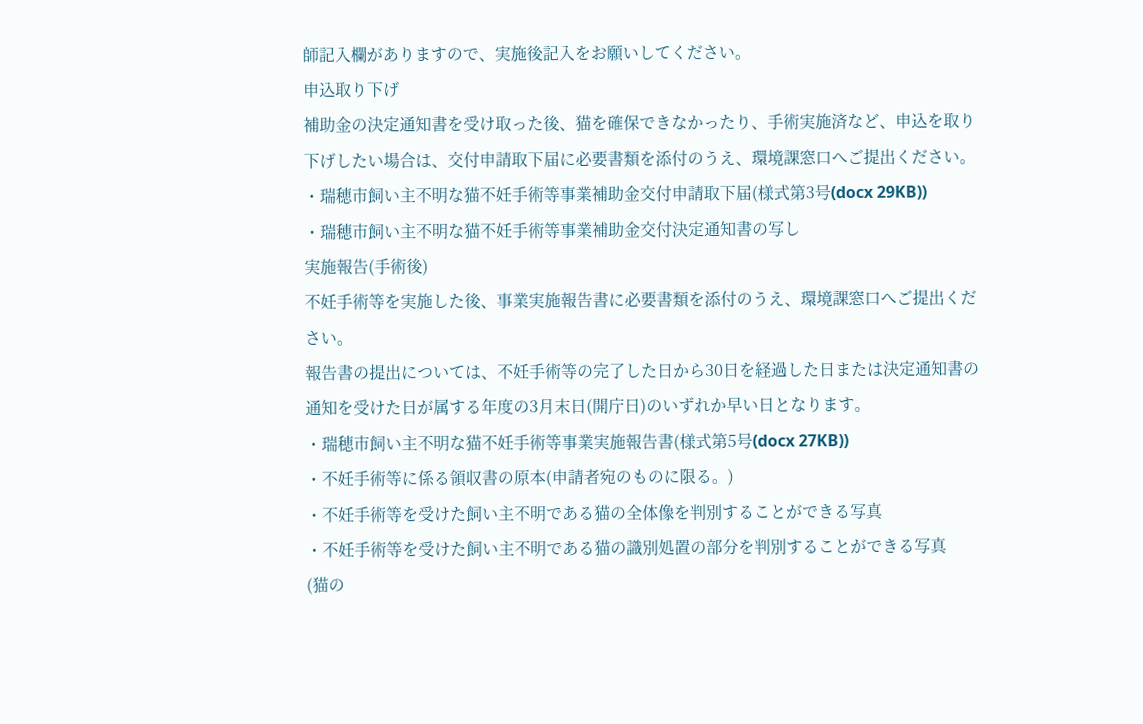師記入欄がありますので、実施後記入をお願いしてください。
申込取り下げ
補助金の決定通知書を受け取った後、猫を確保できなかったり、手術実施済など、申込を取り下げしたい場合は、交付申請取下届に必要書類を添付のうえ、環境課窓口へご提出ください。
・瑞穂市飼い主不明な猫不妊手術等事業補助金交付申請取下届(様式第3号(docx 29KB))
・瑞穂市飼い主不明な猫不妊手術等事業補助金交付決定通知書の写し
実施報告(手術後)
不妊手術等を実施した後、事業実施報告書に必要書類を添付のうえ、環境課窓口へご提出ください。
報告書の提出については、不妊手術等の完了した日から30日を経過した日または決定通知書の通知を受けた日が属する年度の3月末日(開庁日)のいずれか早い日となります。
・瑞穂市飼い主不明な猫不妊手術等事業実施報告書(様式第5号(docx 27KB))
・不妊手術等に係る領収書の原本(申請者宛のものに限る。)
・不妊手術等を受けた飼い主不明である猫の全体像を判別することができる写真
・不妊手術等を受けた飼い主不明である猫の識別処置の部分を判別することができる写真
(猫の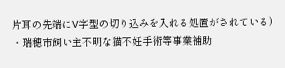片耳の先端にV字型の切り込みを入れる処置がされている)
・瑞穂市飼い主不明な猫不妊手術等事業補助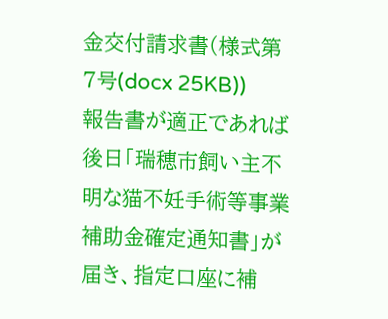金交付請求書(様式第7号(docx 25KB))
報告書が適正であれば後日「瑞穂市飼い主不明な猫不妊手術等事業補助金確定通知書」が届き、指定口座に補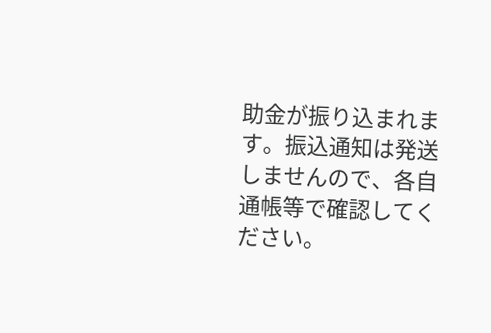助金が振り込まれます。振込通知は発送しませんので、各自通帳等で確認してください。